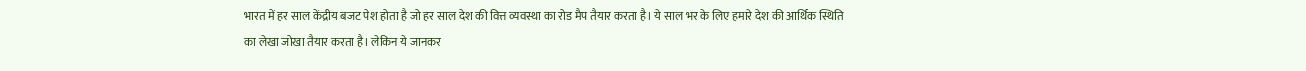भारत में हर साल केंद्रीय बजट पेश होता है जो हर साल देश की वित्त व्यवस्था का रोड मैप तैयार करता है। ये साल भर के लिए हमारे देश की आर्थिक स्थिति का लेखा जोखा तैयार करता है। लेकिन ये जानकर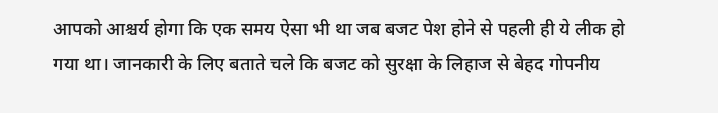आपको आश्चर्य होगा कि एक समय ऐसा भी था जब बजट पेश होने से पहली ही ये लीक हो गया था। जानकारी के लिए बताते चले कि बजट को सुरक्षा के लिहाज से बेहद गोपनीय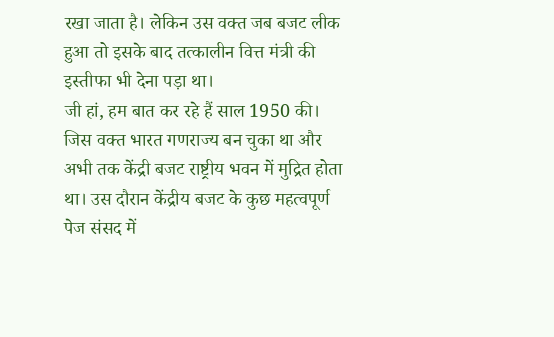रखा जाता है। लेकिन उस वक्त जब बजट लीक हुआ तो इसके बाद तत्कालीन वित्त मंत्री की इस्तीफा भी देना पड़ा था।
जी हां, हम बात कर रहे हैं साल 1950 की। जिस वक्त भारत गणराज्य बन चुका था और अभी तक केंद्री बजट राष्ट्रीय भवन में मुद्रित होता था। उस दौरान केंद्रीय बजट के कुछ महत्वपूर्ण पेज संसद में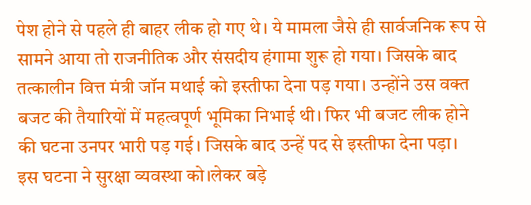पेश होने से पहले ही बाहर लीक हो गए थे। ये मामला जैसे ही सार्वजनिक रूप से सामने आया तो राजनीतिक और संसदीय हंगामा शुरू हो गया। जिसके बाद तत्कालीन वित्त मंत्री जॉन मथाई को इस्तीफा देना पड़ गया। उन्होंने उस वक्त बजट की तैयारियों में महत्वपूर्ण भूमिका निभाई थी। फिर भी बजट लीक होने की घटना उनपर भारी पड़ गई। जिसके बाद उन्हें पद से इस्तीफा देना पड़ा।
इस घटना ने सुरक्षा व्यवस्था को।लेकर बड़े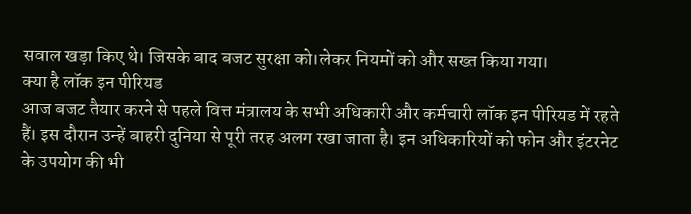सवाल खड़ा किए थे। जिसके बाद बजट सुरक्षा को।लेकर नियमों को और सख्त किया गया।
क्या है लॉक इन पीरियड
आज बजट तैयार करने से पहले वित्त मंत्रालय के सभी अधिकारी और कर्मचारी लॉक इन पीरियड में रहते हैं। इस दौरान उन्हें बाहरी दुनिया से पूरी तरह अलग रखा जाता है। इन अधिकारियों को फोन और इंटरनेट के उपयोग की भी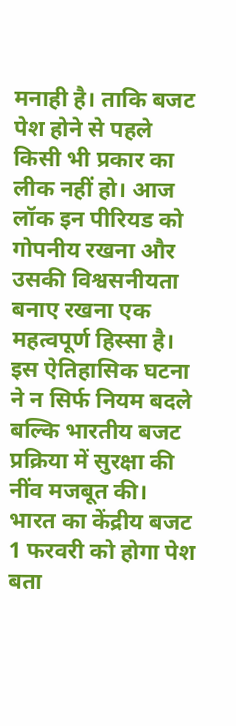मनाही है। ताकि बजट पेश होने से पहले किसी भी प्रकार का लीक नहीं हो। आज लॉक इन पीरियड को गोपनीय रखना और उसकी विश्वसनीयता बनाए रखना एक महत्वपूर्ण हिस्सा है। इस ऐतिहासिक घटना ने न सिर्फ नियम बदले बल्कि भारतीय बजट प्रक्रिया में सुरक्षा की नींव मजबूत की।
भारत का केंद्रीय बजट 1 फरवरी को होगा पेश
बता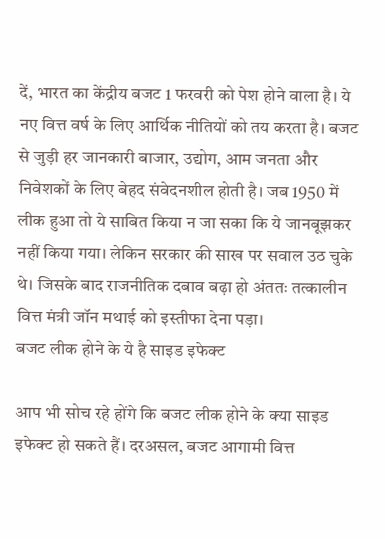दें, भारत का केंद्रीय बजट 1 फरवरी को पेश होने वाला है। ये नए वित्त वर्ष के लिए आर्थिक नीतियों को तय करता है। बजट से जुड़ी हर जानकारी बाजार, उद्योग, आम जनता और निवेशकों के लिए बेहद संवेदनशील होती है। जब 1950 में लीक हुआ तो ये साबित किया न जा सका कि ये जानबूझकर नहीं किया गया। लेकिन सरकार की साख पर सवाल उठ चुके थे। जिसके बाद राजनीतिक दबाव बढ़ा हो अंततः तत्कालीन वित्त मंत्री जॉन मथाई को इस्तीफा देना पड़ा।
बजट लीक होने के ये है साइड इफेक्ट

आप भी सोच रहे होंगे कि बजट लीक होने के क्या साइड इफेक्ट हो सकते हैं। दरअसल, बजट आगामी वित्त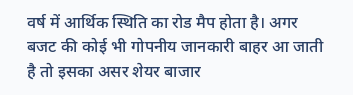वर्ष में आर्थिक स्थिति का रोड मैप होता है। अगर बजट की कोई भी गोपनीय जानकारी बाहर आ जाती है तो इसका असर शेयर बाजार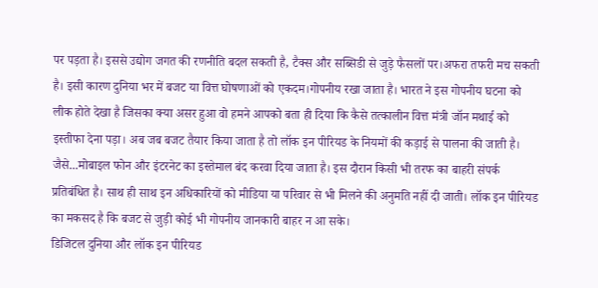पर पड़ता है। इससे उद्योग जगत की रणनीति बदल सकती है, टैक्स और सब्सिडी से जुड़े फैसलों पर।अफरा तफरी मच सकती है। इसी कारण दुनिया भर में बजट या वित्त घोषणाओं को एकदम।गोपनीय रखा जाता है। भारत ने इस गोपनीय घटना को लीक होते देखा है जिसका क्या असर हुआ वो हमने आपको बता ही दिया कि कैसे तत्कालीन वित्त मंत्री जॉन मथाई को इस्तीफा देना पड़ा। अब जब बजट तैयार किया जाता है तो लॉक इन पीरियड के नियमों की कड़ाई से पालना की जाती है। जैसे...मोबाइल फोन और इंटरनेट का इस्तेमाल बंद करवा दिया जाता है। इस दौरान किसी भी तरफ का बाहरी संपर्क प्रतिबंधित है। साथ ही साथ इन अधिकारियों को मीडिया या परिवार से भी मिलने की अनुमति नहीं दी जाती। लॉक इन पीरियड का मकसद है कि बजट से जुड़ी कोई भी गोपनीय जानकारी बाहर न आ सके।
डिजिटल दुनिया और लॉक इन पीरियड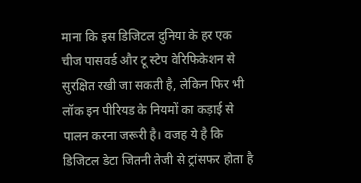माना कि इस डिजिटल दुनिया के हर एक चीज पासवर्ड और टू स्टेप वेरिफिकेशन से सुरक्षित रखी जा सकती है, लेकिन फिर भी लॉक इन पीरियड के नियमों का कड़ाई से पालन करना जरूरी है। वजह ये है कि डिजिटल डेटा जितनी तेजी से ट्रांसफर होता है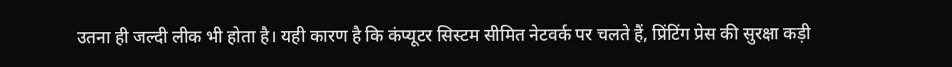उतना ही जल्दी लीक भी होता है। यही कारण है कि कंप्यूटर सिस्टम सीमित नेटवर्क पर चलते हैं, प्रिंटिंग प्रेस की सुरक्षा कड़ी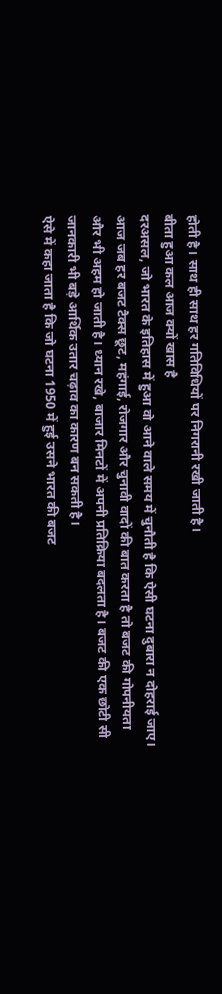होती है। साथ ही साथ हर गतिविधियों पर निगरानी रखी जाती है।
बीता हुआ कल आज क्यों खास है
दरअसल, जो भारत के इतिहास में हुआ वो आने वाले समय में चुनौती है कि ऐसी घटना दुबारा न दोहराई जाए। आज जब हर बजट टैक्स छूट, महंगाई, रोजगार और चुनावी वादों की बात करता है तो बजट की गोपनीयता और भी अहम हो जाती है। ध्यान रखे, बाजार मिनटों में अपनी प्रतिक्रिया बदलता है। बजट की एक छोटी सी जानकारी भी बड़े आर्थिक उतार चढ़ाव का कारण बन सकती है।
ऐसे में कहा जाता है कि जो घटना 1950 में हुई उसने भारत की बजट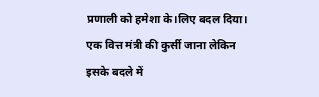प्रणाली को हमेशा के।लिए बदल दिया। एक वित्त मंत्री की कुर्सी जाना लेकिन इसके बदले में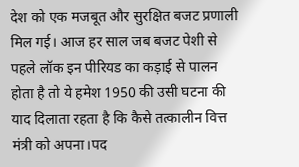देश को एक मजबूत और सुरक्षित बजट प्रणाली मिल गई। आज हर साल जब बजट पेशी से पहले लॉक इन पीरियड का कड़ाई से पालन होता है तो ये हमेश 1950 की उसी घटना की याद दिलाता रहता है कि कैसे तत्कालीन वित्त मंत्री को अपना।पद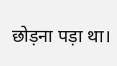छोड़ना पड़ा था।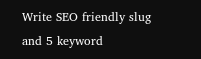Write SEO friendly slug and 5 keyword